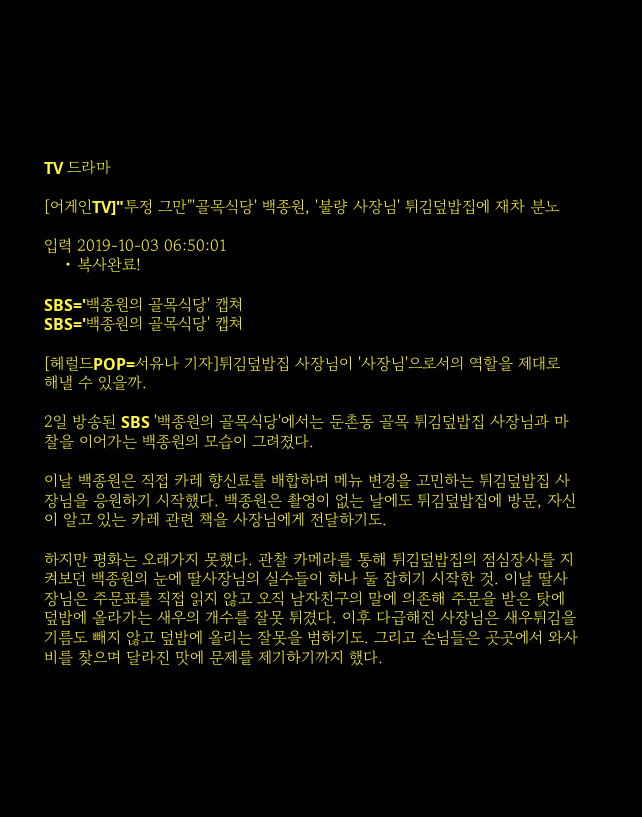TV 드라마

[어게인TV]"투정 그만"'골목식당' 백종원, '불량 사장님' 튀김덮밥집에 재차 분노

입력 2019-10-03 06:50:01
    • 복사완료!

SBS='백종원의 골목식당' 캡쳐
SBS='백종원의 골목식당' 캡쳐

[헤럴드POP=서유나 기자]튀김덮밥집 사장님이 '사장님'으로서의 역할을 제대로 해낼 수 있을까.

2일 방송된 SBS '백종원의 골목식당'에서는 둔촌동 골목 튀김덮밥집 사장님과 마찰을 이어가는 백종원의 모습이 그려졌다.

이날 백종원은 직접 카레 향신료를 배합하며 메뉴 변경을 고민하는 튀김덮밥집 사장님을 응원하기 시작했다. 백종원은 촬영이 없는 날에도 튀김덮밥집에 방문, 자신이 알고 있는 카레 관련 책을 사장님에게 전달하기도.

하지만 평화는 오래가지 못했다. 관찰 카메라를 통해 튀김덮밥집의 점심장사를 지켜보던 백종원의 눈에 딸사장님의 실수들이 하나 둘 잡히기 시작한 것. 이날 딸사장님은 주문표를 직접 읽지 않고 오직 남자친구의 말에 의존해 주문을 받은 탓에 덮밥에 올라가는 새우의 개수를 잘못 튀겼다. 이후 다급해진 사장님은 새우튀김을 기름도 빼지 않고 덮밥에 올리는 잘못을 범하기도. 그리고 손님들은 곳곳에서 와사비를 찾으며 달라진 맛에 문제를 제기하기까지 했다.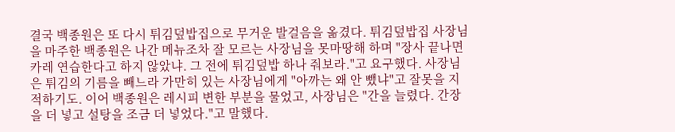결국 백종원은 또 다시 튀김덮밥집으로 무거운 발걸음을 옮겼다. 튀김덮밥집 사장님을 마주한 백종원은 나간 메뉴조차 잘 모르는 사장님을 못마땅해 하며 "장사 끝나면 카레 연습한다고 하지 않았냐. 그 전에 튀김덮밥 하나 줘보라."고 요구했다. 사장님은 튀김의 기름을 빼느라 가만히 있는 사장님에게 "아까는 왜 안 뺐냐"고 잘못을 지적하기도. 이어 백종원은 레시피 변한 부분을 물었고, 사장님은 "간을 늘렸다. 간장을 더 넣고 설탕을 조금 더 넣었다."고 말했다.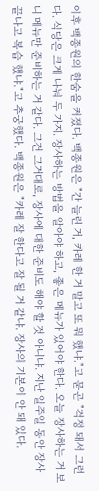이후 백종원의 한숨을 커졌다. 백종원은 "간 늘린 거, 카레 한 거 말고 또 뭐 했냐."고 묻곤 "걱정 돼서 그런다. 식당은 크게 나눠 두 가지. 장사하는 방법을 알아야 하고, 좋은 메뉴가 있어야 한다. 오늘 장사하는 거 보니 메뉴만 준비하는 거 같다. 그건 그거대로, 장사에 대한 준비도 해야 할 것 아니냐. 지난 일주일 동안 장사 끝나고 복습 했냐."고 추궁했다. 백종원은 "카레 잘 한다고 잘 될 거 같냐. 장사의 기본이 안 돼 있다.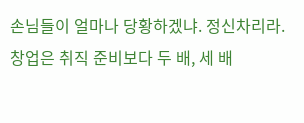손님들이 얼마나 당황하겠냐. 정신차리라. 창업은 취직 준비보다 두 배, 세 배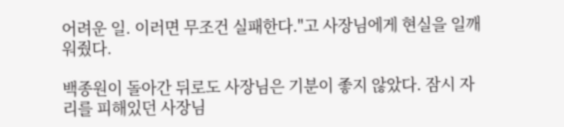어려운 일. 이러면 무조건 실패한다."고 사장님에게 현실을 일깨워줬다.

백종원이 돌아간 뒤로도 사장님은 기분이 좋지 않았다. 잠시 자리를 피해있던 사장님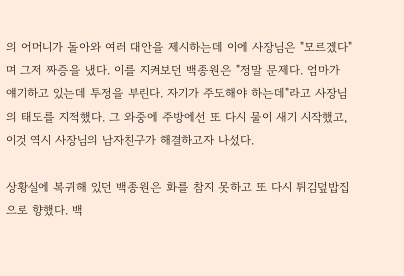의 어머니가 돌아와 여러 대안을 제시하는데 이에 사장님은 "모르겠다"며 그저 짜증을 냈다. 이를 지켜보던 백종원은 "정말 문제다. 엄마가 얘기하고 있는데 투정을 부린다. 자기가 주도해야 하는데"라고 사장님의 태도를 지적했다. 그 와중에 주방에선 또 다시 물이 새기 시작했고, 이것 역시 사장님의 남자친구가 해결하고자 나섰다.

상황실에 복귀해 있던 백종원은 화를 참지 못하고 또 다시 튀김덮밥집으로 향했다. 백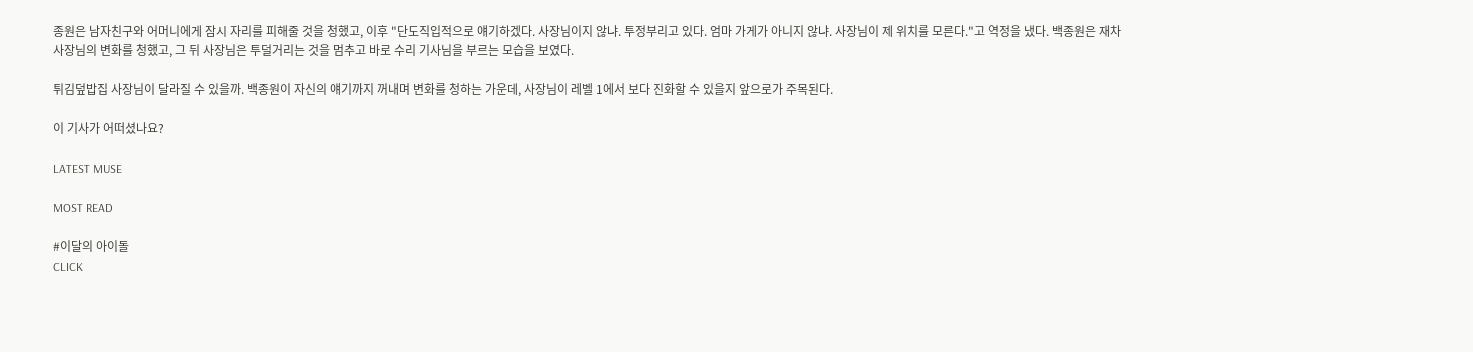종원은 남자친구와 어머니에게 잠시 자리를 피해줄 것을 청했고, 이후 "단도직입적으로 얘기하겠다. 사장님이지 않냐. 투정부리고 있다. 엄마 가게가 아니지 않냐. 사장님이 제 위치를 모른다."고 역정을 냈다. 백종원은 재차 사장님의 변화를 청했고, 그 뒤 사장님은 투덜거리는 것을 멈추고 바로 수리 기사님을 부르는 모습을 보였다.

튀김덮밥집 사장님이 달라질 수 있을까. 백종원이 자신의 얘기까지 꺼내며 변화를 청하는 가운데, 사장님이 레벨 1에서 보다 진화할 수 있을지 앞으로가 주목된다.

이 기사가 어떠셨나요?

LATEST MUSE

MOST READ

#이달의 아이돌
CLICK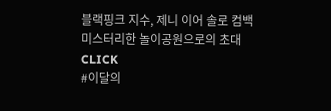블랙핑크 지수, 제니 이어 솔로 컴백
미스터리한 놀이공원으로의 초대
CLICK
#이달의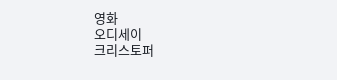영화
오디세이
크리스토퍼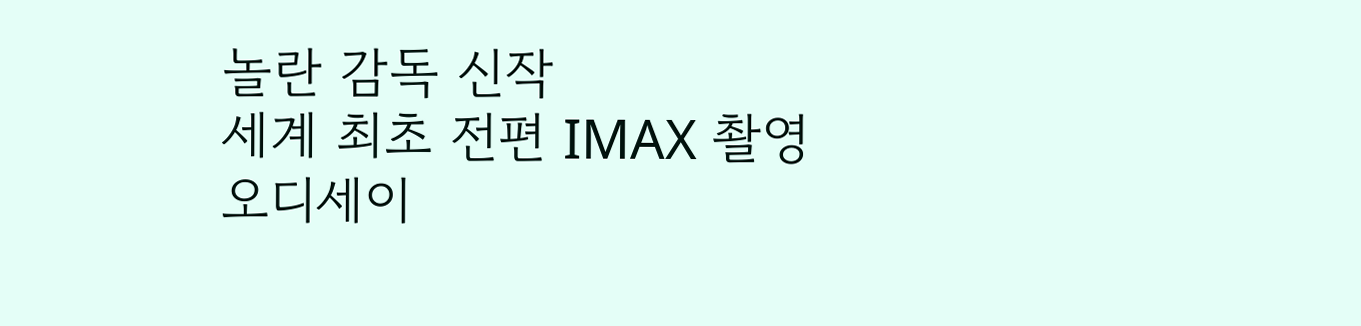놀란 감독 신작
세계 최초 전편 IMAX 촬영
오디세이